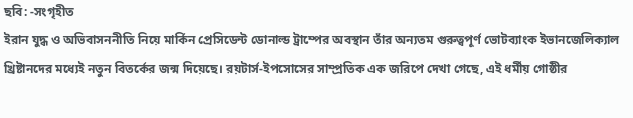ছবি: -সংগৃহীত
ইরান যুদ্ধ ও অভিবাসননীতি নিয়ে মার্কিন প্রেসিডেন্ট ডোনাল্ড ট্রাম্পের অবস্থান তাঁর অন্যতম গুরুত্বপূর্ণ ভোটব্যাংক ইভানজেলিক্যাল খ্রিষ্টানদের মধ্যেই নতুন বিতর্কের জন্ম দিয়েছে। রয়টার্স-ইপসোসের সাম্প্রতিক এক জরিপে দেখা গেছে, এই ধর্মীয় গোষ্ঠীর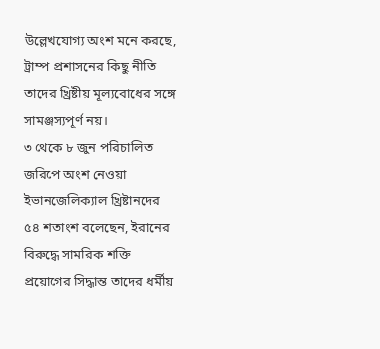উল্লেখযোগ্য অংশ মনে করছে, ট্রাম্প প্রশাসনের কিছু নীতি তাদের খ্রিষ্টীয় মূল্যবোধের সঙ্গে সামঞ্জস্যপূর্ণ নয়।
৩ থেকে ৮ জুন পরিচালিত জরিপে অংশ নেওয়া ইভানজেলিক্যাল খ্রিষ্টানদের ৫৪ শতাংশ বলেছেন, ইরানের বিরুদ্ধে সামরিক শক্তি প্রয়োগের সিদ্ধান্ত তাদের ধর্মীয়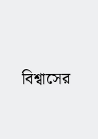বিশ্বাসের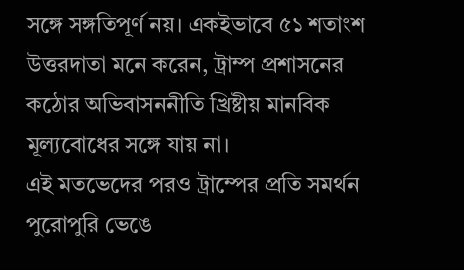সঙ্গে সঙ্গতিপূর্ণ নয়। একইভাবে ৫১ শতাংশ উত্তরদাতা মনে করেন, ট্রাম্প প্রশাসনের কঠোর অভিবাসননীতি খ্রিষ্টীয় মানবিক মূল্যবোধের সঙ্গে যায় না।
এই মতভেদের পরও ট্রাম্পের প্রতি সমর্থন পুরোপুরি ভেঙে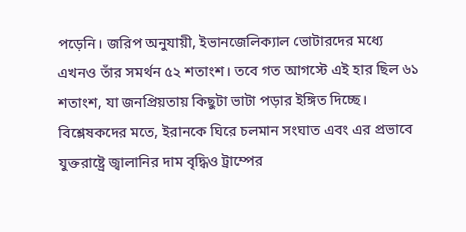পড়েনি। জরিপ অনুযায়ী, ইভানজেলিক্যাল ভোটারদের মধ্যে এখনও তাঁর সমর্থন ৫২ শতাংশ। তবে গত আগস্টে এই হার ছিল ৬১ শতাংশ, যা জনপ্রিয়তায় কিছুটা ভাটা পড়ার ইঙ্গিত দিচ্ছে।
বিশ্লেষকদের মতে, ইরানকে ঘিরে চলমান সংঘাত এবং এর প্রভাবে যুক্তরাষ্ট্রে জ্বালানির দাম বৃদ্ধিও ট্রাম্পের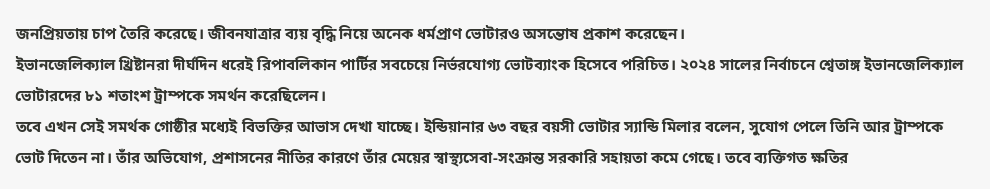জনপ্রিয়তায় চাপ তৈরি করেছে। জীবনযাত্রার ব্যয় বৃদ্ধি নিয়ে অনেক ধর্মপ্রাণ ভোটারও অসন্তোষ প্রকাশ করেছেন।
ইভানজেলিক্যাল খ্রিষ্টানরা দীর্ঘদিন ধরেই রিপাবলিকান পার্টির সবচেয়ে নির্ভরযোগ্য ভোটব্যাংক হিসেবে পরিচিত। ২০২৪ সালের নির্বাচনে শ্বেতাঙ্গ ইভানজেলিক্যাল ভোটারদের ৮১ শতাংশ ট্রাম্পকে সমর্থন করেছিলেন।
তবে এখন সেই সমর্থক গোষ্ঠীর মধ্যেই বিভক্তির আভাস দেখা যাচ্ছে। ইন্ডিয়ানার ৬৩ বছর বয়সী ভোটার স্যান্ডি মিলার বলেন, সুযোগ পেলে তিনি আর ট্রাম্পকে ভোট দিতেন না। তাঁর অভিযোগ, প্রশাসনের নীতির কারণে তাঁর মেয়ের স্বাস্থ্যসেবা-সংক্রান্ত সরকারি সহায়তা কমে গেছে। তবে ব্যক্তিগত ক্ষতির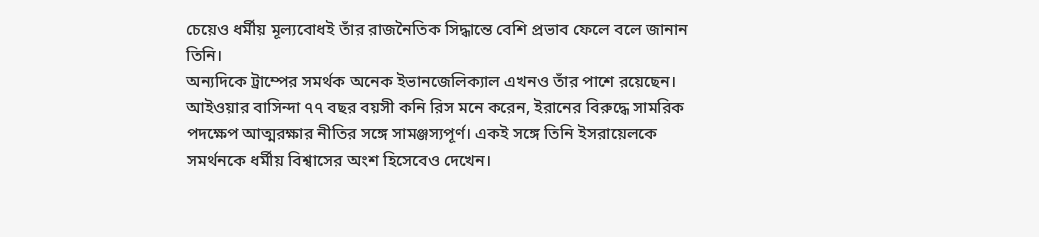চেয়েও ধর্মীয় মূল্যবোধই তাঁর রাজনৈতিক সিদ্ধান্তে বেশি প্রভাব ফেলে বলে জানান তিনি।
অন্যদিকে ট্রাম্পের সমর্থক অনেক ইভানজেলিক্যাল এখনও তাঁর পাশে রয়েছেন। আইওয়ার বাসিন্দা ৭৭ বছর বয়সী কনি রিস মনে করেন, ইরানের বিরুদ্ধে সামরিক পদক্ষেপ আত্মরক্ষার নীতির সঙ্গে সামঞ্জস্যপূর্ণ। একই সঙ্গে তিনি ইসরায়েলকে সমর্থনকে ধর্মীয় বিশ্বাসের অংশ হিসেবেও দেখেন।